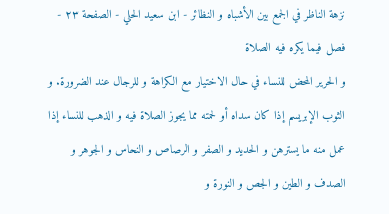نزهة الناظر في الجمع بين الأشباه و النظائر - ابن سعيد الحلي - الصفحة ٢٣ - فصل فيما يكره فيه الصلاة
و الحرير المحض للنساء في حال الاختيار مع الكراهة و للرجال عند الضرورة. و الثوب الإبريسم إذا كان سداه أو لحمته مما يجوز الصلاة فيه و الذهب للنساء إذا عمل منه ما يسترهن و الحديد و الصفر و الرصاص و النحاس و الجوهر و الصدف و الطين و الجص و النورة و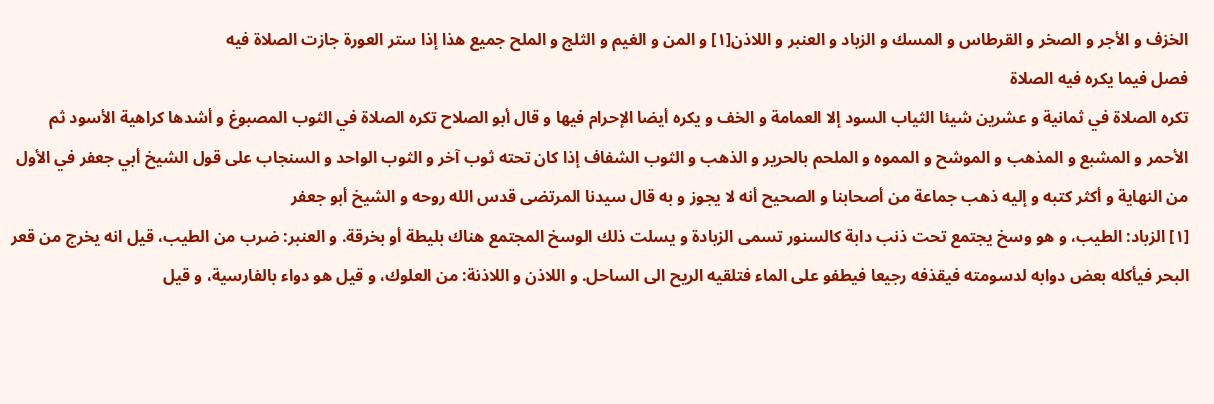الخزف و الأجر و الصخر و القرطاس و المسك و الزباد و العنبر و اللاذن[١] و المن و الغيم و الثلج و الملح جميع هذا إذا ستر العورة جازت الصلاة فيه
فصل فيما يكره فيه الصلاة
تكره الصلاة في ثمانية و عشرين شيئا الثياب السود إلا العمامة و الخف و يكره أيضا الإحرام فيها و قال أبو الصلاح تكره الصلاة في الثوب المصبوغ و أشدها كراهية الأسود ثم الأحمر و المشبع و المذهب و الموشح و المموه و الملحم بالحرير و الذهب و الثوب الشفاف إذا كان تحته ثوب آخر و الثوب الواحد و السنجاب على قول الشيخ أبي جعفر في الأول من النهاية و أكثر كتبه و إليه ذهب جماعة من أصحابنا و الصحيح أنه لا يجوز و به قال سيدنا المرتضى قدس الله روحه و الشيخ أبو جعفر
[١] الزباد: الطيب، و هو وسخ يجتمع تحت ذنب دابة كالسنور تسمى الزبادة و يسلت ذلك الوسخ المجتمع هناك بليطة أو بخرقة. و العنبر: ضرب من الطيب، قيل انه يخرج من قعر البحر فيأكله بعض دوابه لدسومته فيقذفه رجيعا فيطفو على الماء فتلقيه الريح الى الساحل. و اللاذن و اللاذنة: من العلوك، و قيل هو دواء بالفارسية، و قيل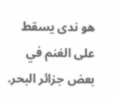هو ندى يسقط على الغنم في بعض جزائر البحر.